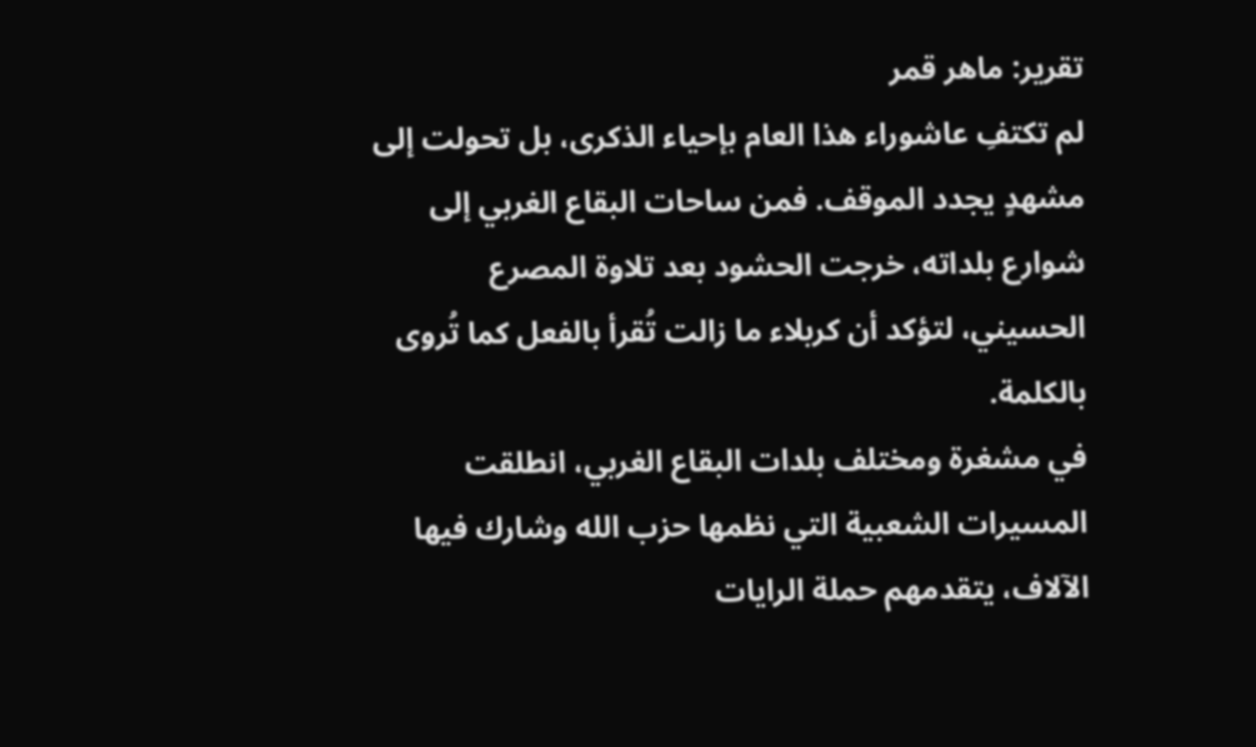تقرير: ماهر قمر
لم تكتفِ عاشوراء هذا العام بإحياء الذكرى، بل تحولت إلى مشهدٍ يجدد الموقف. فمن ساحات البقاع الغربي إلى شوارع بلداته، خرجت الحشود بعد تلاوة المصرع الحسيني، لتؤكد أن كربلاء ما زالت تُقرأ بالفعل كما تُروى بالكلمة.
في مشغرة ومختلف بلدات البقاع الغربي، انطلقت المسيرات الشعبية التي نظمها حزب الله وشارك فيها الآلاف، يتقدمهم حملة الرايات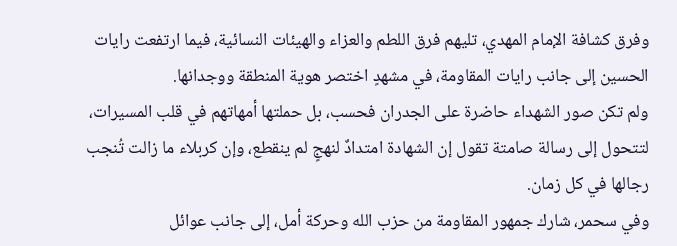وفرق كشافة الإمام المهدي، تليهم فرق اللطم والعزاء والهيئات النسائية، فيما ارتفعت رايات الحسين إلى جانب رايات المقاومة، في مشهدٍ اختصر هوية المنطقة ووجدانها.
ولم تكن صور الشهداء حاضرة على الجدران فحسب، بل حملتها أمهاتهم في قلب المسيرات، لتتحول إلى رسالة صامتة تقول إن الشهادة امتدادٌ لنهجٍ لم ينقطع، وإن كربلاء ما زالت تُنجب رجالها في كل زمان.
وفي سحمر، شارك جمهور المقاومة من حزب الله وحركة أمل، إلى جانب عوائل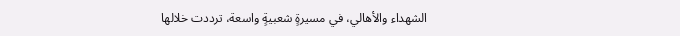الشهداء والأهالي، في مسيرةٍ شعبيةٍ واسعة، ترددت خلالها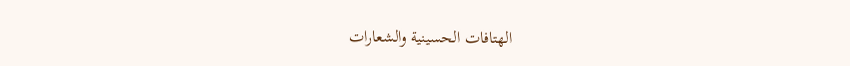الهتافات الحسينية والشعارات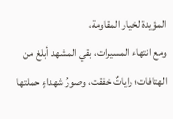المؤيدة لخيار المقاومة،
ومع انتهاء المسيرات، بقي المشهد أبلغ من الهتافات؛ راياتٌ خفقت، وصورُ شهداءٍ حملتها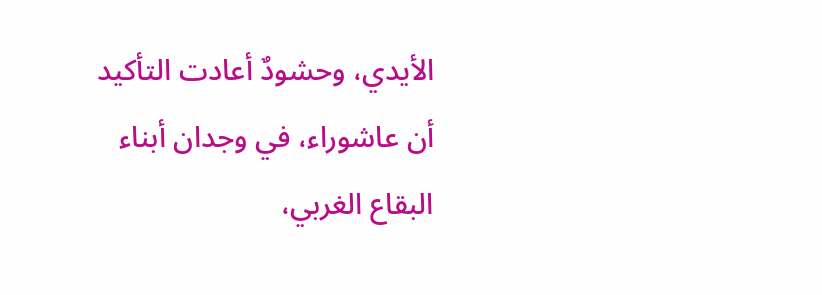الأيدي، وحشودٌ أعادت التأكيد أن عاشوراء، في وجدان أبناء البقاع الغربي،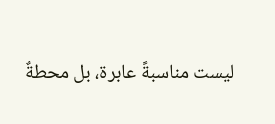ليست مناسبةً عابرة، بل محطةٌ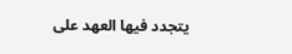يتجدد فيها العهد على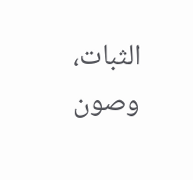الثبات، وصون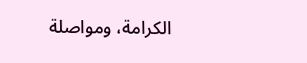الكرامة، ومواصلة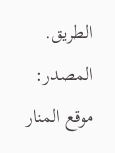الطريق.
المصدر: موقع المنار